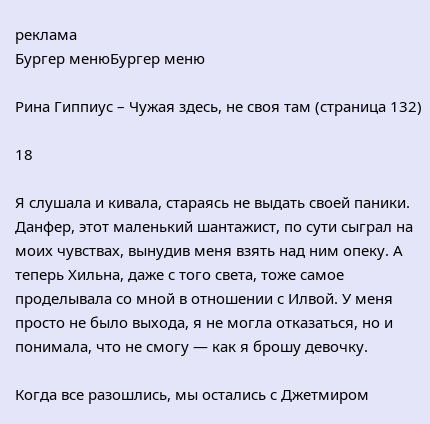реклама
Бургер менюБургер меню

Рина Гиппиус – Чужая здесь, не своя там (страница 132)

18

Я слушала и кивала, стараясь не выдать своей паники. Данфер, этот маленький шантажист, по сути сыграл на моих чувствах, вынудив меня взять над ним опеку. А теперь Хильна, даже с того света, тоже самое проделывала со мной в отношении с Илвой. У меня просто не было выхода, я не могла отказаться, но и понимала, что не смогу — как я брошу девочку.

Когда все разошлись, мы остались с Джетмиром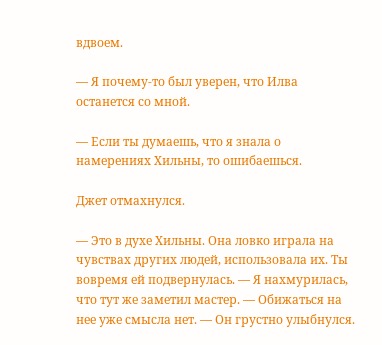вдвоем.

— Я почему-то был уверен, что Илва останется со мной.

— Если ты думаешь, что я знала о намерениях Хильны, то ошибаешься.

Джет отмахнулся.

— Это в духе Хильны. Она ловко играла на чувствах других людей, использовала их. Ты вовремя ей подвернулась. — Я нахмурилась, что тут же заметил мастер. — Обижаться на нее уже смысла нет. — Он грустно улыбнулся.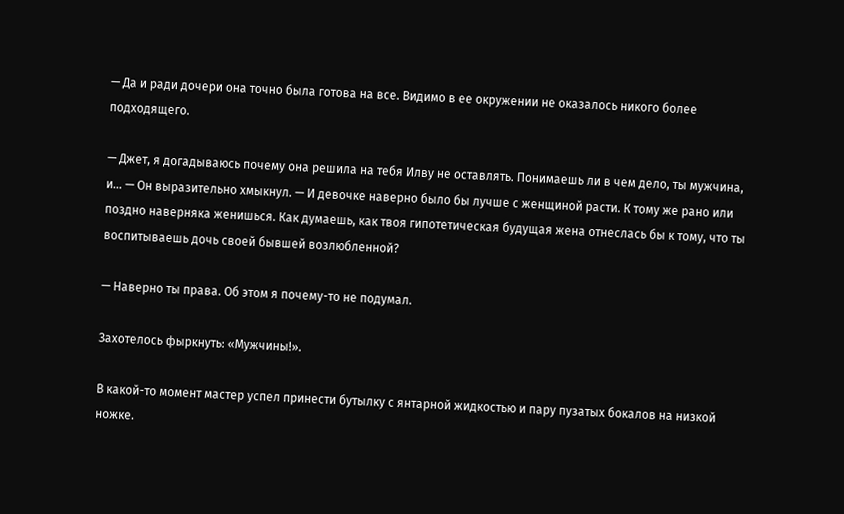— Да и ради дочери она точно была готова на все. Видимо в ее окружении не оказалось никого более подходящего.

— Джет, я догадываюсь почему она решила на тебя Илву не оставлять. Понимаешь ли в чем дело, ты мужчина, и… — Он выразительно хмыкнул. — И девочке наверно было бы лучше с женщиной расти. К тому же рано или поздно наверняка женишься. Как думаешь, как твоя гипотетическая будущая жена отнеслась бы к тому, что ты воспитываешь дочь своей бывшей возлюбленной?

— Наверно ты права. Об этом я почему-то не подумал.

Захотелось фыркнуть: «Мужчины!».

В какой-то момент мастер успел принести бутылку с янтарной жидкостью и пару пузатых бокалов на низкой ножке.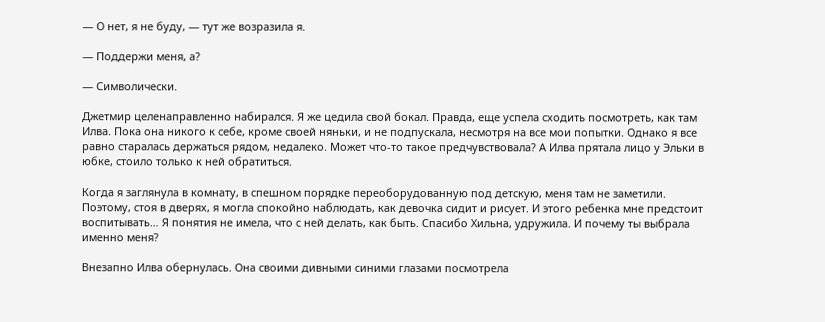— О нет, я не буду, — тут же возразила я.

— Поддержи меня, а?

— Символически.

Джетмир целенаправленно набирался. Я же цедила свой бокал. Правда, еще успела сходить посмотреть, как там Илва. Пока она никого к себе, кроме своей няньки, и не подпускала, несмотря на все мои попытки. Однако я все равно старалась держаться рядом, недалеко. Может что-то такое предчувствовала? А Илва прятала лицо у Эльки в юбке, стоило только к ней обратиться.

Когда я заглянула в комнату, в спешном порядке переоборудованную под детскую, меня там не заметили. Поэтому, стоя в дверях, я могла спокойно наблюдать, как девочка сидит и рисует. И этого ребенка мне предстоит воспитывать… Я понятия не имела, что с ней делать, как быть. Спасибо Хильна, удружила. И почему ты выбрала именно меня?

Внезапно Илва обернулась. Она своими дивными синими глазами посмотрела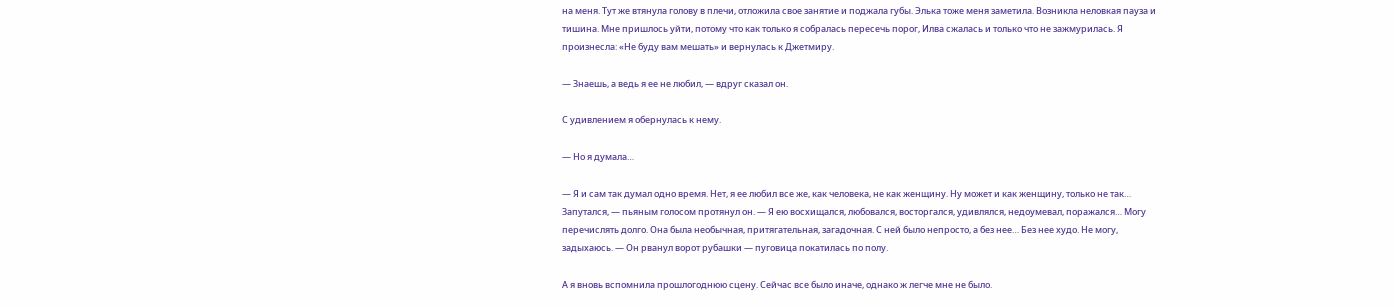на меня. Тут же втянула голову в плечи, отложила свое занятие и поджала губы. Элька тоже меня заметила. Возникла неловкая пауза и тишина. Мне пришлось уйти, потому что как только я собралась пересечь порог, Илва сжалась и только что не зажмурилась. Я произнесла: «Не буду вам мешать» и вернулась к Джетмиру.

— Знаешь, а ведь я ее не любил, — вдруг сказал он.

С удивлением я обернулась к нему.

— Но я думала…

— Я и сам так думал одно время. Нет, я ее любил все же, как человека, не как женщину. Ну может и как женщину, только не так… Запутался, — пьяным голосом протянул он. — Я ею восхищался, любовался, восторгался, удивлялся, недоумевал, поражался… Могу перечислять долго. Она была необычная, притягательная, загадочная. С ней было непросто, а без нее… Без нее худо. Не могу, задыхаюсь. — Он рванул ворот рубашки — пуговица покатилась по полу.

А я вновь вспомнила прошлогоднюю сцену. Сейчас все было иначе, однако ж легче мне не было.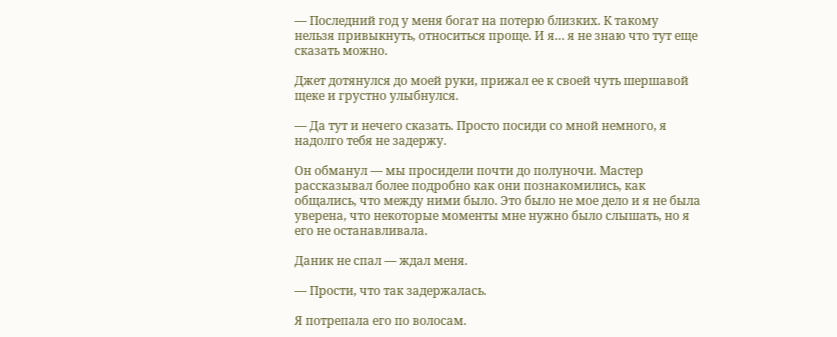— Последний год у меня богат на потерю близких. К такому нельзя привыкнуть, относиться проще. И я… я не знаю что тут еще сказать можно.

Джет дотянулся до моей руки, прижал ее к своей чуть шершавой щеке и грустно улыбнулся.

— Да тут и нечего сказать. Просто посиди со мной немного, я надолго тебя не задержу.

Он обманул — мы просидели почти до полуночи. Мастер рассказывал более подробно как они познакомились, как общались, что между ними было. Это было не мое дело и я не была уверена, что некоторые моменты мне нужно было слышать, но я его не останавливала.

Даник не спал — ждал меня.

— Прости, что так задержалась.

Я потрепала его по волосам.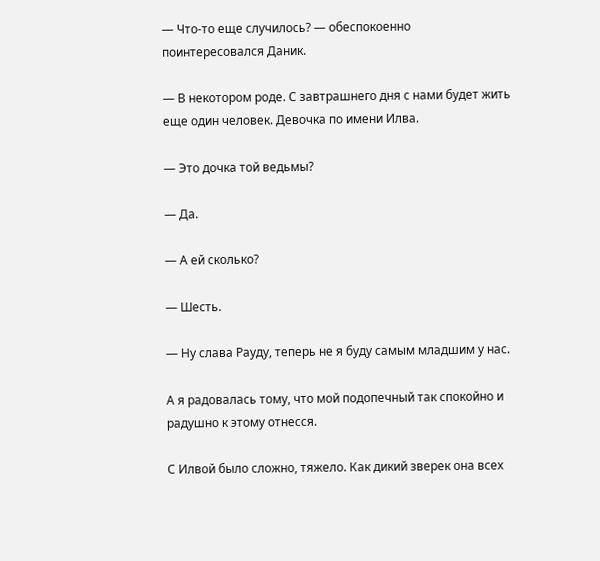— Что-то еще случилось? — обеспокоенно поинтересовался Даник.

— В некотором роде. С завтрашнего дня с нами будет жить еще один человек. Девочка по имени Илва.

— Это дочка той ведьмы?

— Да.

— А ей сколько?

— Шесть.

— Ну слава Рауду, теперь не я буду самым младшим у нас.

А я радовалась тому, что мой подопечный так спокойно и радушно к этому отнесся.

С Илвой было сложно, тяжело. Как дикий зверек она всех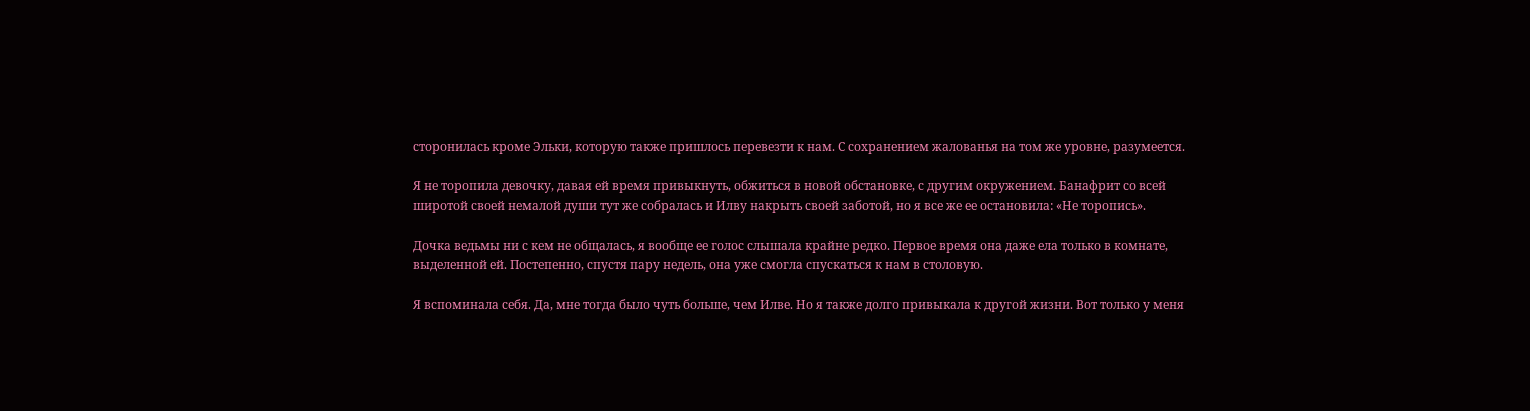сторонилась кроме Эльки, которую также пришлось перевезти к нам. С сохранением жалованья на том же уровне, разумеется.

Я не торопила девочку, давая ей время привыкнуть, обжиться в новой обстановке, с другим окружением. Банафрит со всей широтой своей немалой души тут же собралась и Илву накрыть своей заботой, но я все же ее остановила: «Не торопись».

Дочка ведьмы ни с кем не общалась, я вообще ее голос слышала крайне редко. Первое время она даже ела только в комнате, выделенной ей. Постепенно, спустя пару недель, она уже смогла спускаться к нам в столовую.

Я вспоминала себя. Да, мне тогда было чуть больше, чем Илве. Но я также долго привыкала к другой жизни. Вот только у меня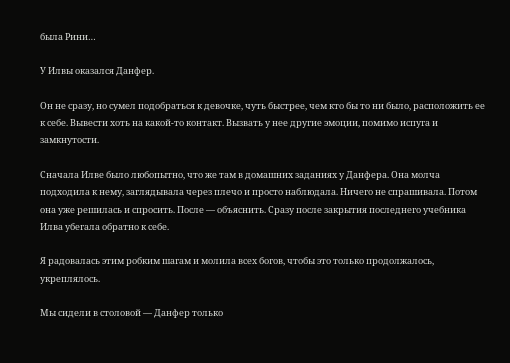была Рини…

У Илвы оказался Данфер.

Он не сразу, но сумел подобраться к девочке, чуть быстрее, чем кто бы то ни было, расположить ее к себе. Вывести хоть на какой-то контакт. Вызвать у нее другие эмоции, помимо испуга и замкнутости.

Сначала Илве было любопытно, что же там в домашних заданиях у Данфера. Она молча подходила к нему, заглядывала через плечо и просто наблюдала. Ничего не спрашивала. Потом она уже решилась и спросить. После — объяснить. Сразу после закрытия последнего учебника Илва убегала обратно к себе.

Я радовалась этим робким шагам и молила всех богов, чтобы это только продолжалось, укреплялось.

Мы сидели в столовой — Данфер только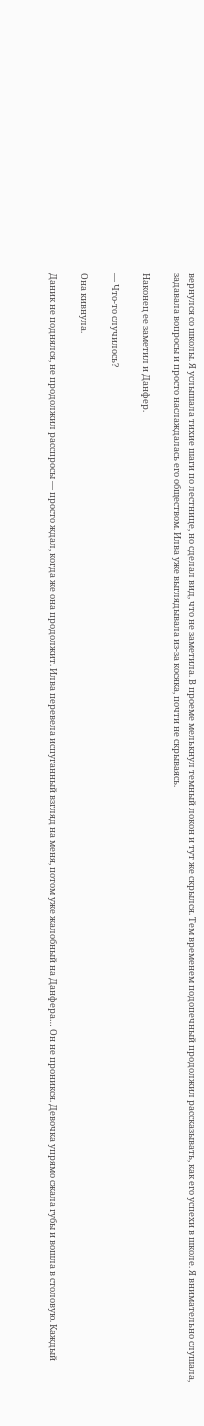вернулся со школы. Я услышала тихие шаги по лестнице, но сделал вид, что не заметила. В проеме мелькнул темный локон и тут же скрылся. Тем временем подопечный продолжил рассказывать, как его успехи в школе. Я внимательно слушала, задавала вопросы и просто наслаждалась его обществом. Илва уже выглядывала из-за косяка, почти не скрываясь.

Наконец ее заметил и Данфер.

— Что-то случилось?

Она кивнула.

Даник не поднялся, не продолжил расспросы — просто ждал, когда же она продолжит. Илва перевела испуганный взгляд на меня, потом уже жалобный на Данфера… Он не проникся. Девочка упрямо сжала губы и вошла в столовую. Каждый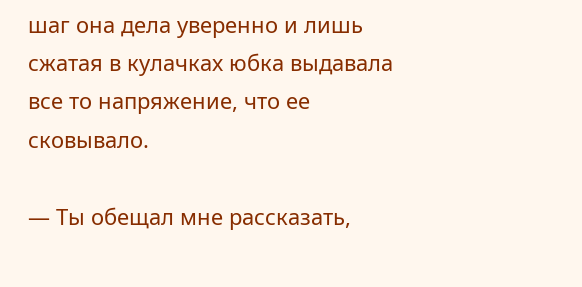шаг она дела уверенно и лишь сжатая в кулачках юбка выдавала все то напряжение, что ее сковывало.

— Ты обещал мне рассказать,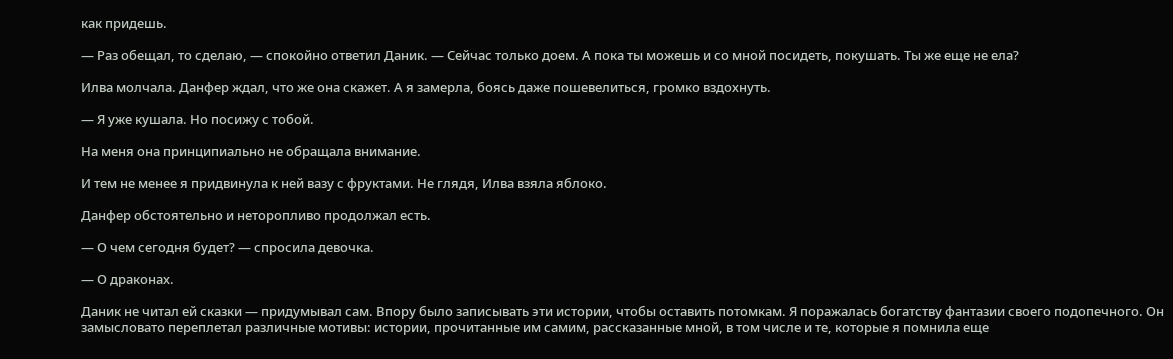как придешь.

— Раз обещал, то сделаю, — спокойно ответил Даник. — Сейчас только доем. А пока ты можешь и со мной посидеть, покушать. Ты же еще не ела?

Илва молчала. Данфер ждал, что же она скажет. А я замерла, боясь даже пошевелиться, громко вздохнуть.

— Я уже кушала. Но посижу с тобой.

На меня она принципиально не обращала внимание.

И тем не менее я придвинула к ней вазу с фруктами. Не глядя, Илва взяла яблоко.

Данфер обстоятельно и неторопливо продолжал есть.

— О чем сегодня будет? — спросила девочка.

— О драконах.

Даник не читал ей сказки — придумывал сам. Впору было записывать эти истории, чтобы оставить потомкам. Я поражалась богатству фантазии своего подопечного. Он замысловато переплетал различные мотивы: истории, прочитанные им самим, рассказанные мной, в том числе и те, которые я помнила еще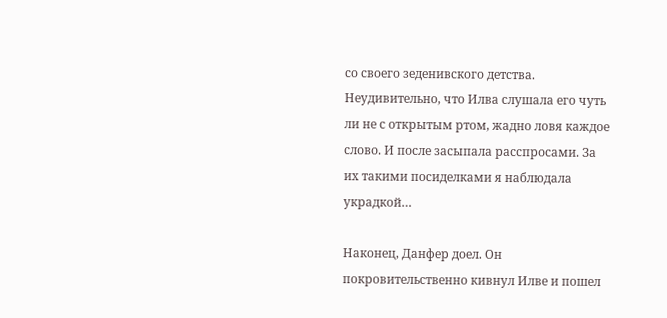со своего зеденивского детства. Неудивительно, что Илва слушала его чуть ли не с открытым ртом, жадно ловя каждое слово. И после засыпала расспросами. За их такими посиделками я наблюдала украдкой…

Наконец, Данфер доел. Он покровительственно кивнул Илве и пошел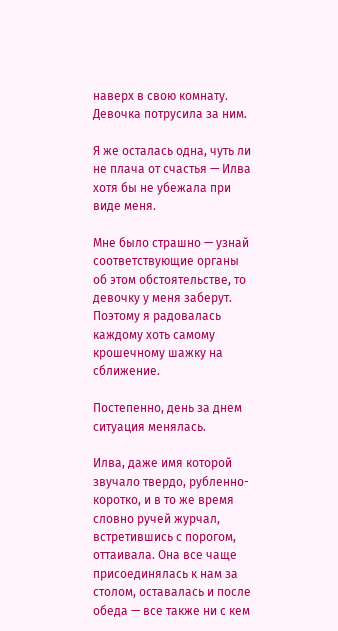наверх в свою комнату. Девочка потрусила за ним.

Я же осталась одна, чуть ли не плача от счастья — Илва хотя бы не убежала при виде меня.

Мне было страшно — узнай соответствующие органы об этом обстоятельстве, то девочку у меня заберут. Поэтому я радовалась каждому хоть самому крошечному шажку на сближение.

Постепенно, день за днем ситуация менялась.

Илва, даже имя которой звучало твердо, рубленно-коротко, и в то же время словно ручей журчал, встретившись с порогом, оттаивала. Она все чаще присоединялась к нам за столом, оставалась и после обеда — все также ни с кем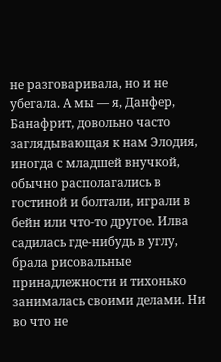не разговаривала, но и не убегала. А мы — я, Данфер, Банафрит, довольно часто заглядывающая к нам Элодия, иногда с младшей внучкой, обычно располагались в гостиной и болтали, играли в бейн или что-то другое. Илва садилась где-нибудь в углу, брала рисовальные принадлежности и тихонько занималась своими делами. Ни во что не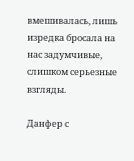вмешивалась, лишь изредка бросала на нас задумчивые, слишком серьезные взгляды.

Данфер с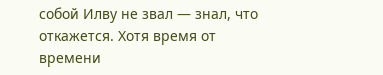собой Илву не звал — знал, что откажется. Хотя время от времени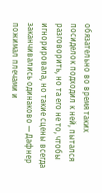обязательно во время таких посиделок подходил к ней, пытался разговорить, но та его не то, чтобы игнорировала, но такие сцены всегда заканчивались одинаково — Дафнер пожимал плечами и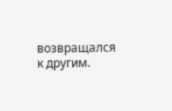возвращался к другим.